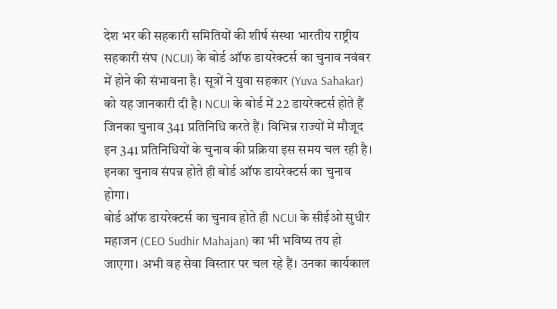देश भर की सहकारी समितियों की शीर्ष संस्था भारतीय राष्ट्रीय सहकारी संघ (NCUI) के बोर्ड ऑफ डायरेक्टर्स का चुनाव नवंबर में होने की संभावना है। सूत्रों ने युवा सहकार (Yuva Sahakar) को यह जानकारी दी है। NCUI के बोर्ड में 22 डायरेक्टर्स होते हैं जिनका चुनाव 341 प्रतिनिधि करते हैं। विभिन्न राज्यों में मौजूद इन 341 प्रतिनिधियों के चुनाव की प्रक्रिया इस समय चल रही है। इनका चुनाव संपन्न होते ही बोर्ड ऑफ डायरेक्टर्स का चुनाव होगा।
बोर्ड ऑफ डायरेक्टर्स का चुनाव होते ही NCUI के सीईओ सुधीर महाजन (CEO Sudhir Mahajan) का भी भविष्य तय हो जाएगा। अभी वह सेवा विस्तार पर चल रहे हैं। उनका कार्यकाल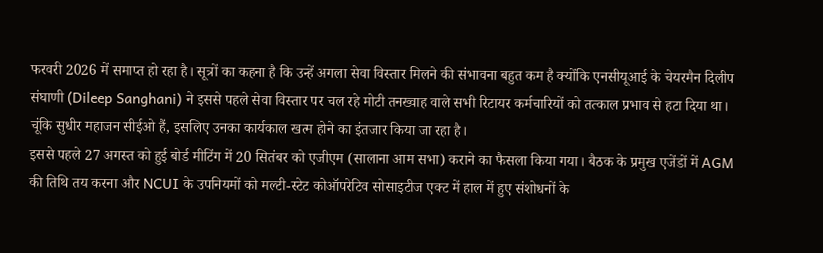फरवरी 2026 में समाप्त हो रहा है। सूत्रों का कहना है कि उन्हें अगला सेवा विस्तार मिलने की संभावना बहुत कम है क्योंकि एनसीयूआई के चेयरमैन दिलीप संघाणी (Dileep Sanghani) ने इससे पहले सेवा विस्तार पर चल रहे मोटी तनख्वाह वाले सभी रिटायर कर्मचारियों को तत्काल प्रभाव से हटा दिया था। चूंकि सुधीर महाजन सीईओ हैं, इसलिए उनका कार्यकाल खत्म होने का इंतजार किया जा रहा है।
इससे पहले 27 अगस्त को हुई बोर्ड मीटिंग में 20 सितंबर को एजीएम (सालाना आम सभा) कराने का फैसला किया गया। बैठक के प्रमुख एजेंडों में AGM की तिथि तय करना और NCUI के उपनियमों को मल्टी-स्टेट कोऑपरेटिव सोसाइटीज एक्ट में हाल में हुए संशोधनों के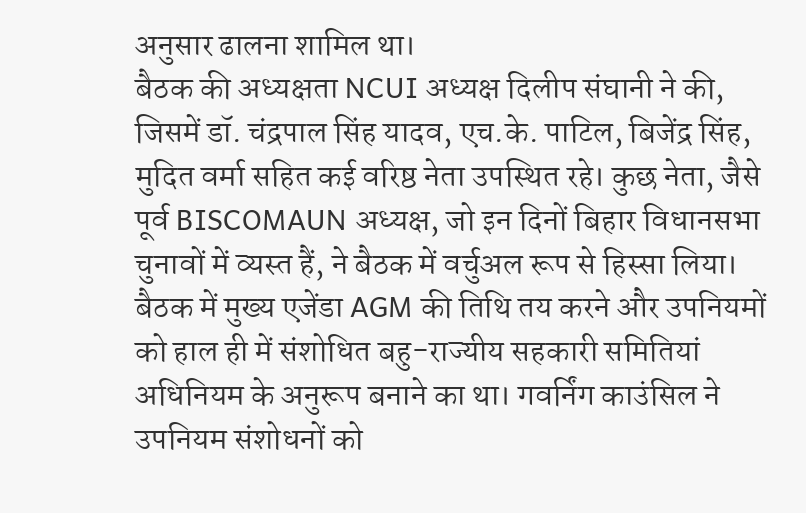अनुसार ढालना शामिल था।
बैठक की अध्यक्षता NCUI अध्यक्ष दिलीप संघानी ने की, जिसमें डॉ. चंद्रपाल सिंह यादव, एच.के. पाटिल, बिजेंद्र सिंह, मुदित वर्मा सहित कई वरिष्ठ नेता उपस्थित रहे। कुछ नेता, जैसे पूर्व BISCOMAUN अध्यक्ष, जो इन दिनों बिहार विधानसभा चुनावों में व्यस्त हैं, ने बैठक में वर्चुअल रूप से हिस्सा लिया।
बैठक में मुख्य एजेंडा AGM की तिथि तय करने और उपनियमों को हाल ही में संशोधित बहु-राज्यीय सहकारी समितियां अधिनियम के अनुरूप बनाने का था। गवर्निंग काउंसिल ने उपनियम संशोधनों को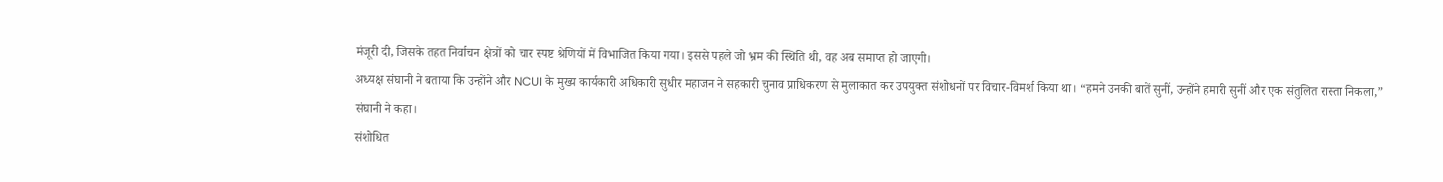मंजूरी दी, जिसके तहत निर्वाचन क्षेत्रों को चार स्पष्ट श्रेणियों में विभाजित किया गया। इससे पहले जो भ्रम की स्थिति थी, वह अब समाप्त हो जाएगी।
अध्यक्ष संघानी ने बताया कि उन्होंने और NCUI के मुख्य कार्यकारी अधिकारी सुधीर महाजन ने सहकारी चुनाव प्राधिकरण से मुलाकात कर उपयुक्त संशोधनों पर विचार-विमर्श किया था। “हमने उनकी बातें सुनीं, उन्होंने हमारी सुनीं और एक संतुलित रास्ता निकला,” संघानी ने कहा।
संशोधित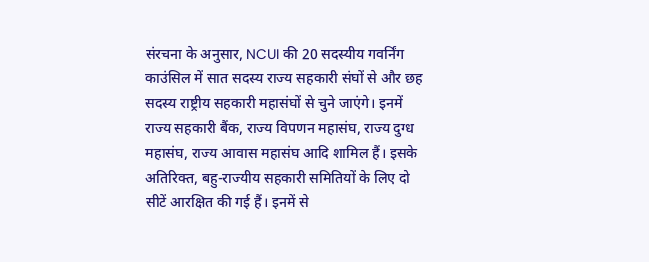संरचना के अनुसार, NCUI की 20 सदस्यीय गवर्निंग काउंसिल में सात सदस्य राज्य सहकारी संघों से और छह सदस्य राष्ट्रीय सहकारी महासंघों से चुने जाएंगे। इनमें राज्य सहकारी बैंक, राज्य विपणन महासंघ, राज्य दुग्ध महासंघ, राज्य आवास महासंघ आदि शामिल हैं। इसके अतिरिक्त, बहु-राज्यीय सहकारी समितियों के लिए दो सीटें आरक्षित की गई हैं। इनमें से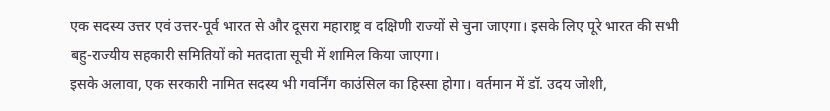एक सदस्य उत्तर एवं उत्तर-पूर्व भारत से और दूसरा महाराष्ट्र व दक्षिणी राज्यों से चुना जाएगा। इसके लिए पूरे भारत की सभी बहु-राज्यीय सहकारी समितियों को मतदाता सूची में शामिल किया जाएगा।
इसके अलावा, एक सरकारी नामित सदस्य भी गवर्निंग काउंसिल का हिस्सा होगा। वर्तमान में डॉ. उदय जोशी,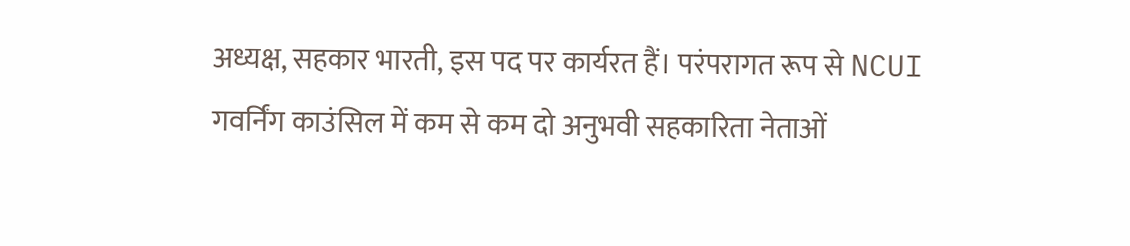अध्यक्ष, सहकार भारती, इस पद पर कार्यरत हैं। परंपरागत रूप से NCUI गवर्निंग काउंसिल में कम से कम दो अनुभवी सहकारिता नेताओं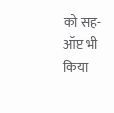को सह-ऑप्ट भी किया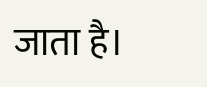जाता है।